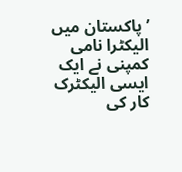’پاکستان میں الیکٹرا نامی کمپنی نے ایک ایسی الیکٹرک کار کی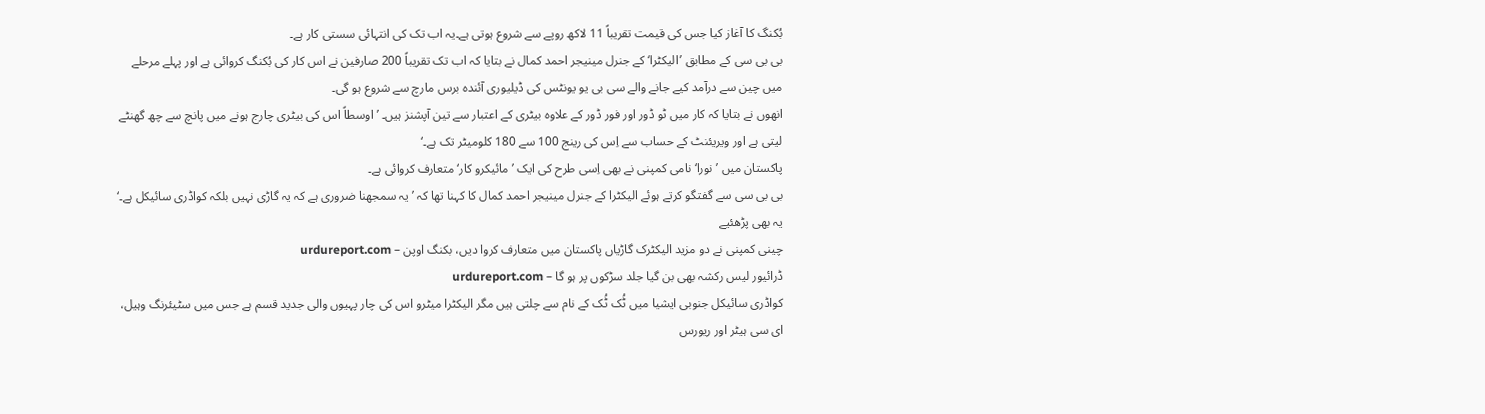بُکنگ کا آغاز کیا جس کی قیمت تقریباً 11 لاکھ روپے سے شروع ہوتی ہے۔یہ اب تک کی انتہائی سستی کار ہے۔
بی بی سی کے مطابق ’الیکٹرا‘ کے جنرل مینیجر احمد کمال نے بتایا کہ اب تک تقریباً 200 صارفین نے اس کار کی بُکنگ کروائی ہے اور پہلے مرحلے میں چین سے درآمد کیے جانے والے سی بی یو یونٹس کی ڈیلیوری آئندہ برس مارچ سے شروع ہو گی۔
انھوں نے بتایا کہ کار میں ٹو ڈور اور فور ڈور کے علاوہ بیٹری کے اعتبار سے تین آپشنز ہیں۔ ’اوسطاً اس کی بیٹری چارج ہونے میں پانچ سے چھ گھنٹے لیتی ہے اور ویریئنٹ کے حساب سے اِس کی رینج 100 سے 180 کلومیٹر تک ہے۔‘
پاکستان میں ’نورا‘ نامی کمپنی نے بھی اِسی طرح کی ایک ’مائیکرو کار‘ متعارف کروائی ہے۔
بی بی سی سے گفتگو کرتے ہوئے الیکٹرا کے جنرل مینیجر احمد کمال کا کہنا تھا کہ ’یہ سمجھنا ضروری ہے کہ یہ گاڑی نہیں بلکہ کواڈری سائیکل ہے۔‘
یہ بھی پڑھئیے
چینی کمپنی نے دو مزید الیکٹرک گاڑیاں پاکستان میں متعارف کروا دیں، بکنگ اوپن – urdureport.com
ڈرائیور لیس رکشہ بھی بن گیا جلد سڑکوں پر ہو گا – urdureport.com
کواڈری سائیکل جنوبی ایشیا میں ٹُک ٹُک کے نام سے چلتی ہیں مگر الیکٹرا میٹرو اس کی چار پہیوں والی جدید قسم ہے جس میں سٹیئرنگ وہیل، ای سی ہیٹر اور ریورس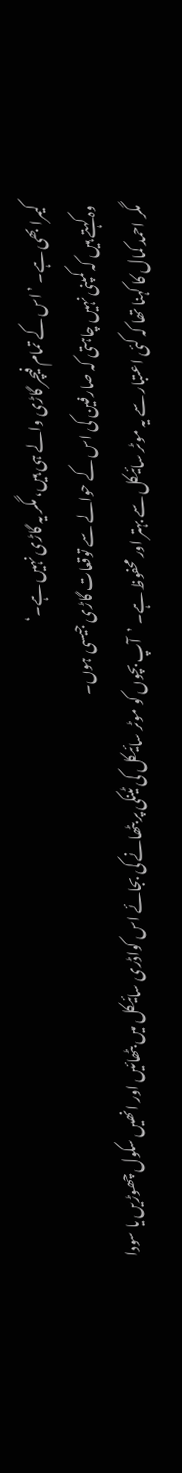کیمرا بھی ہے۔ ’اس کے تمام فیچر گاڑی والے ہی ہیں، مگر یہ گاڑی نہیں ہے۔‘
وہ کہتے ہیں کہ کمپنی نہیں چاہتی کہ صارفین کی اس کے حوالے سے توقعات گاڑی جیسی ہوں۔
مگر احمد کمال کا کہنا تھا کہ کئی اعتبار سے یہ موٹر سائیکل سے بہتر اور محفوظ ہے۔ ’آپ بچوں کو موٹر سائیکل کی ٹینکی پر بٹھانے کی بجائے اس کواڈری سائیکل میں بٹھائیں اور انھیں سکول چھوڑیں یا سودا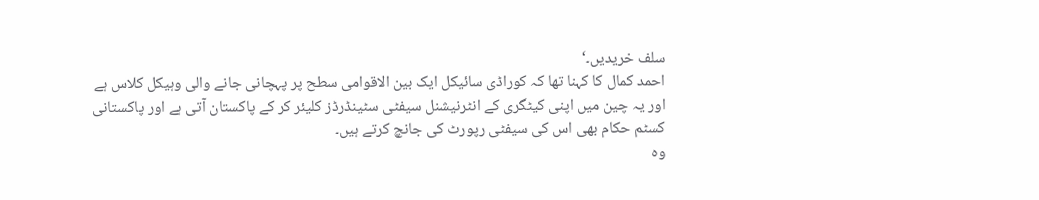سلف خریدیں۔‘
احمد کمال کا کہنا تھا کہ کوراڈی سائیکل ایک بین الاقوامی سطح پر پہچانی جانے والی وہیکل کلاس ہے اور یہ چین میں اپنی کیٹگری کے انٹرنیشنل سیفٹی سٹینڈرڈز کلیئر کر کے پاکستان آتی ہے اور پاکستانی کسٹم حکام بھی اس کی سیفٹی رپورٹ کی جانچ کرتے ہیں۔
وہ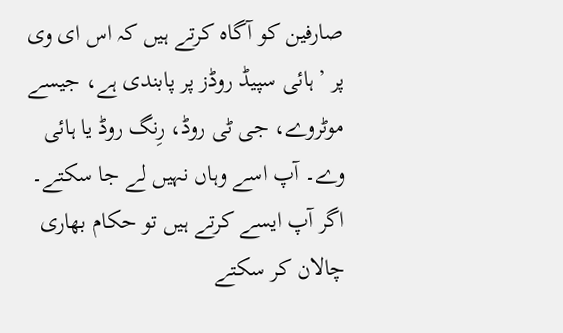صارفین کو آگاہ کرتے ہیں کہ اس ای وی پر ’ہائی سپیڈ روڈز پر پابندی ہے، جیسے موٹروے، جی ٹی روڈ، رِنگ روڈ یا ہائی وے۔ آپ اسے وہاں نہیں لے جا سکتے۔ اگر آپ ایسے کرتے ہیں تو حکام بھاری چالان کر سکتے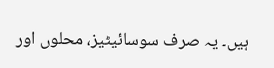ہیں۔ یہ صرف سوسائیٹیز، محلوں اور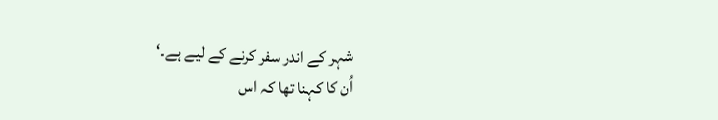شہر کے اندر سفر کرنے کے لیے ہے۔‘
اُن کا کہنا تھا کہ اس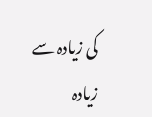کی زیادہ سے زیادہ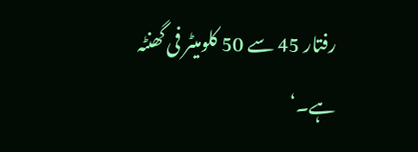رفتار 45 سے 50 کلومیٹر فی گھنٹہ ہے۔‘